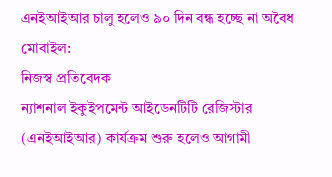এনইআইআর চালু হলেও ৯০ দিন বন্ধ হচ্ছে না অবৈধ মোবাইল:
নিজস্ব প্রতিবেদক
ন্যাশনাল ইকুইপমেন্ট আইডেনটিটি রেজিস্টার (এনইআইআর) কার্যক্রম শুরু হলেও আগামী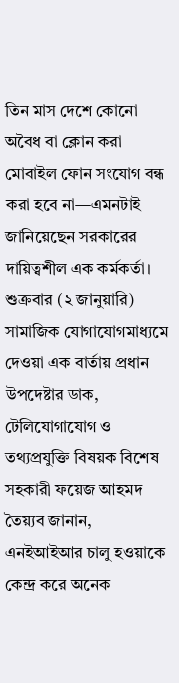তিন মাস দেশে কোনো অবৈধ বা ক্লোন করা মোবাইল ফোন সংযোগ বন্ধ করা হবে না—এমনটাই জানিয়েছেন সরকারের দায়িত্বশীল এক কর্মকর্তা।
শুক্রবার (২ জানুয়ারি) সামাজিক যোগাযোগমাধ্যমে দেওয়া এক বার্তায় প্রধান উপদেষ্টার ডাক, টেলিযোগাযোগ ও তথ্যপ্রযুক্তি বিষয়ক বিশেষ সহকারী ফয়েজ আহমদ তৈয়্যব জানান, এনইআইআর চালু হওয়াকে কেন্দ্র করে অনেক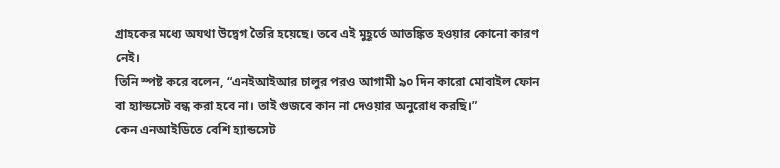গ্রাহকের মধ্যে অযথা উদ্বেগ তৈরি হয়েছে। তবে এই মুহূর্তে আতঙ্কিত হওয়ার কোনো কারণ নেই।
তিনি স্পষ্ট করে বলেন, “এনইআইআর চালুর পরও আগামী ৯০ দিন কারো মোবাইল ফোন বা হ্যান্ডসেট বন্ধ করা হবে না। তাই গুজবে কান না দেওয়ার অনুরোধ করছি।”
কেন এনআইডিতে বেশি হ্যান্ডসেট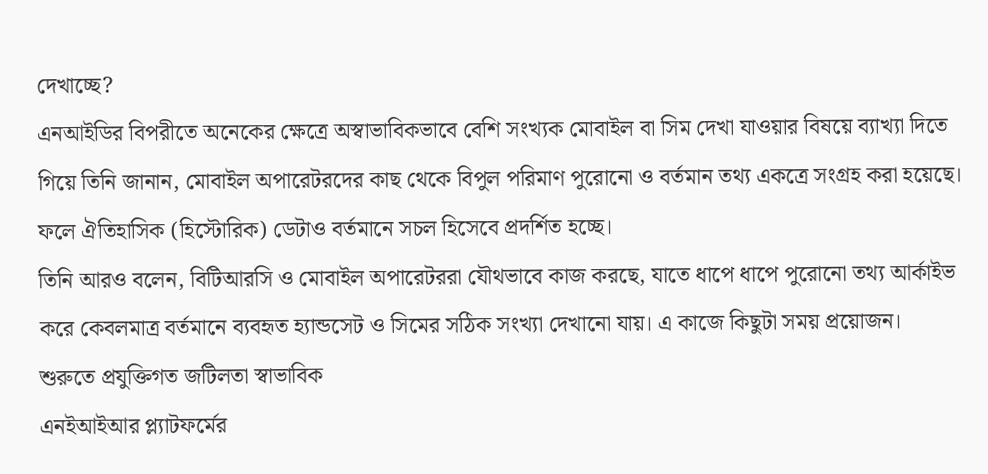দেখাচ্ছে?
এনআইডির বিপরীতে অনেকের ক্ষেত্রে অস্বাভাবিকভাবে বেশি সংখ্যক মোবাইল বা সিম দেখা যাওয়ার বিষয়ে ব্যাখ্যা দিতে গিয়ে তিনি জানান, মোবাইল অপারেটরদের কাছ থেকে বিপুল পরিমাণ পুরোনো ও বর্তমান তথ্য একত্রে সংগ্রহ করা হয়েছে। ফলে ঐতিহাসিক (হিস্টোরিক) ডেটাও বর্তমানে সচল হিসেবে প্রদর্শিত হচ্ছে।
তিনি আরও বলেন, বিটিআরসি ও মোবাইল অপারেটররা যৌথভাবে কাজ করছে, যাতে ধাপে ধাপে পুরোনো তথ্য আর্কাইভ করে কেবলমাত্র বর্তমানে ব্যবহৃত হ্যান্ডসেট ও সিমের সঠিক সংখ্যা দেখানো যায়। এ কাজে কিছুটা সময় প্রয়োজন।
শুরুতে প্রযুক্তিগত জটিলতা স্বাভাবিক
এনইআইআর প্ল্যাটফর্মের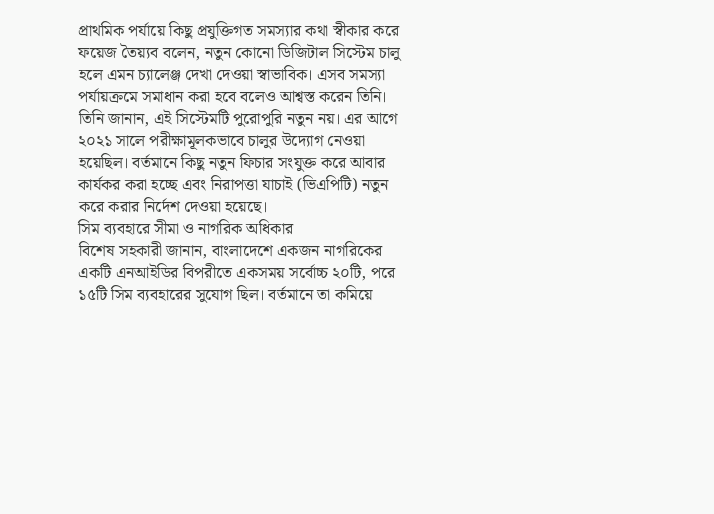প্রাথমিক পর্যায়ে কিছু প্রযুক্তিগত সমস্যার কথা স্বীকার করে ফয়েজ তৈয়্যব বলেন, নতুন কোনো ডিজিটাল সিস্টেম চালু হলে এমন চ্যালেঞ্জ দেখা দেওয়া স্বাভাবিক। এসব সমস্যা পর্যায়ক্রমে সমাধান করা হবে বলেও আশ্বস্ত করেন তিনি।
তিনি জানান, এই সিস্টেমটি পুরোপুরি নতুন নয়। এর আগে ২০২১ সালে পরীক্ষামূলকভাবে চালুর উদ্যোগ নেওয়া হয়েছিল। বর্তমানে কিছু নতুন ফিচার সংযুক্ত করে আবার কার্যকর করা হচ্ছে এবং নিরাপত্তা যাচাই (ভিএপিটি) নতুন করে করার নির্দেশ দেওয়া হয়েছে।
সিম ব্যবহারে সীমা ও নাগরিক অধিকার
বিশেষ সহকারী জানান, বাংলাদেশে একজন নাগরিকের একটি এনআইডির বিপরীতে একসময় সর্বোচ্চ ২০টি, পরে ১৫টি সিম ব্যবহারের সুযোগ ছিল। বর্তমানে তা কমিয়ে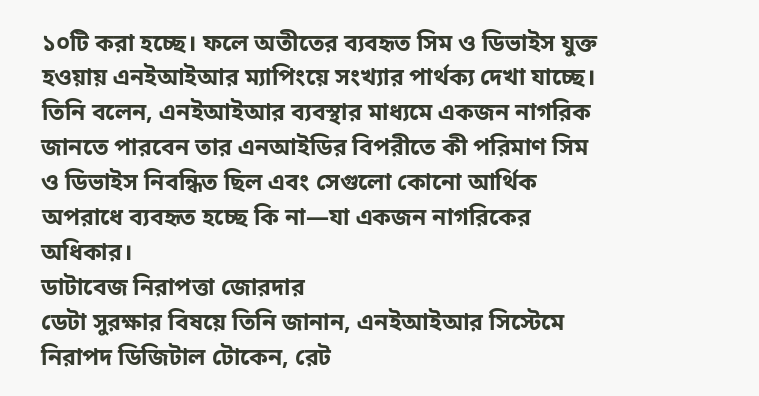১০টি করা হচ্ছে। ফলে অতীতের ব্যবহৃত সিম ও ডিভাইস যুক্ত হওয়ায় এনইআইআর ম্যাপিংয়ে সংখ্যার পার্থক্য দেখা যাচ্ছে।
তিনি বলেন, এনইআইআর ব্যবস্থার মাধ্যমে একজন নাগরিক জানতে পারবেন তার এনআইডির বিপরীতে কী পরিমাণ সিম ও ডিভাইস নিবন্ধিত ছিল এবং সেগুলো কোনো আর্থিক অপরাধে ব্যবহৃত হচ্ছে কি না—যা একজন নাগরিকের অধিকার।
ডাটাবেজ নিরাপত্তা জোরদার
ডেটা সুরক্ষার বিষয়ে তিনি জানান, এনইআইআর সিস্টেমে নিরাপদ ডিজিটাল টোকেন, রেট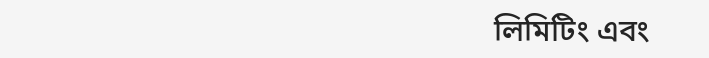লিমিটিং এবং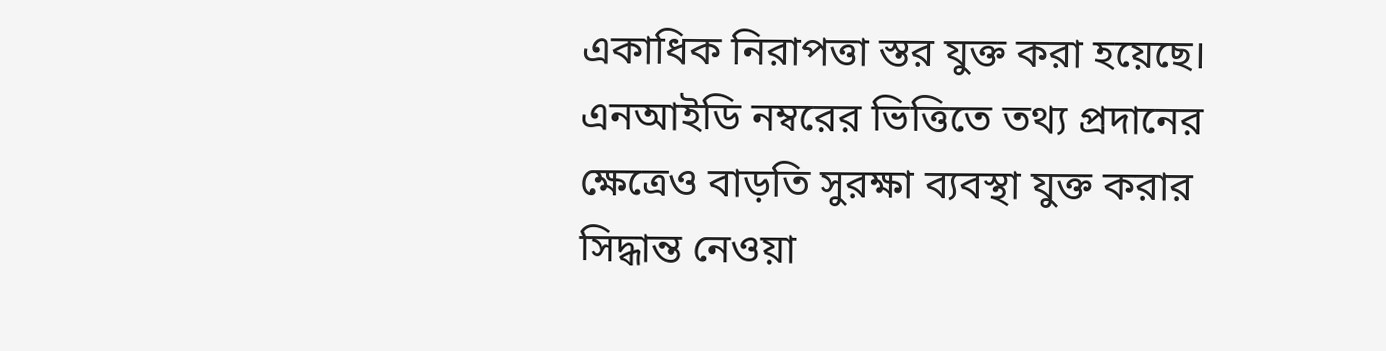একাধিক নিরাপত্তা স্তর যুক্ত করা হয়েছে। এনআইডি নম্বরের ভিত্তিতে তথ্য প্রদানের ক্ষেত্রেও বাড়তি সুরক্ষা ব্যবস্থা যুক্ত করার সিদ্ধান্ত নেওয়া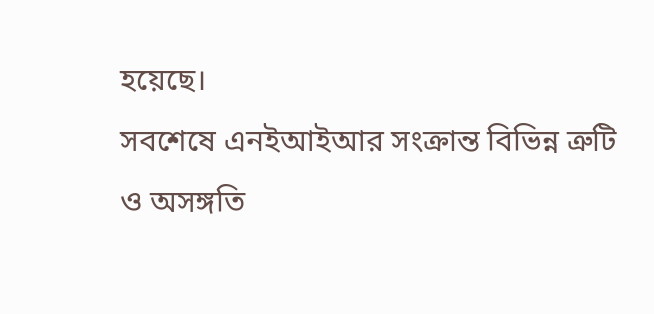হয়েছে।
সবশেষে এনইআইআর সংক্রান্ত বিভিন্ন ত্রুটি ও অসঙ্গতি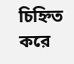চিহ্নিত করে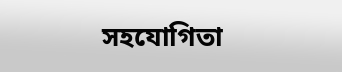সহযোগিতা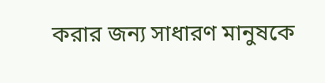করার জন্য সাধারণ মানুষকে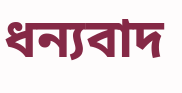ধন্যবাদ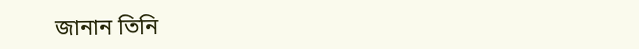জানান তিনি